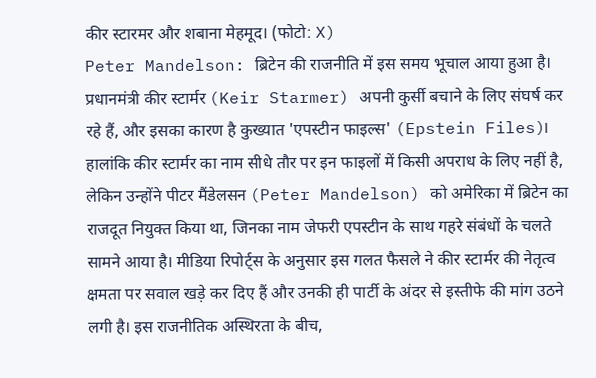कीर स्टारमर और शबाना मेहमूद। (फोटो: X)
Peter Mandelson: ब्रिटेन की राजनीति में इस समय भूचाल आया हुआ है। प्रधानमंत्री कीर स्टार्मर (Keir Starmer) अपनी कुर्सी बचाने के लिए संघर्ष कर रहे हैं, और इसका कारण है कुख्यात 'एपस्टीन फाइल्स' (Epstein Files)। हालांकि कीर स्टार्मर का नाम सीधे तौर पर इन फाइलों में किसी अपराध के लिए नहीं है, लेकिन उन्होंने पीटर मैंडेलसन (Peter Mandelson) को अमेरिका में ब्रिटेन का राजदूत नियुक्त किया था, जिनका नाम जेफरी एपस्टीन के साथ गहरे संबंधों के चलते सामने आया है। मीडिया रिपोर्ट्स के अनुसार इस गलत फैसले ने कीर स्टार्मर की नेतृत्व क्षमता पर सवाल खड़े कर दिए हैं और उनकी ही पार्टी के अंदर से इस्तीफे की मांग उठने लगी है। इस राजनीतिक अस्थिरता के बीच,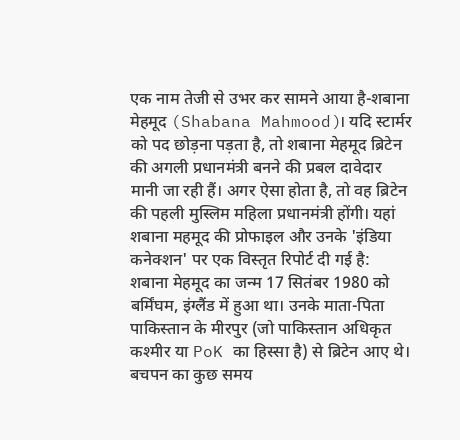एक नाम तेजी से उभर कर सामने आया है-शबाना मेहमूद (Shabana Mahmood)। यदि स्टार्मर को पद छोड़ना पड़ता है, तो शबाना मेहमूद ब्रिटेन की अगली प्रधानमंत्री बनने की प्रबल दावेदार मानी जा रही हैं। अगर ऐसा होता है, तो वह ब्रिटेन की पहली मुस्लिम महिला प्रधानमंत्री होंगी। यहां शबाना महमूद की प्रोफाइल और उनके 'इंडिया कनेक्शन' पर एक विस्तृत रिपोर्ट दी गई है:
शबाना मेहमूद का जन्म 17 सितंबर 1980 को बर्मिंघम, इंग्लैंड में हुआ था। उनके माता-पिता पाकिस्तान के मीरपुर (जो पाकिस्तान अधिकृत कश्मीर या PoK का हिस्सा है) से ब्रिटेन आए थे। बचपन का कुछ समय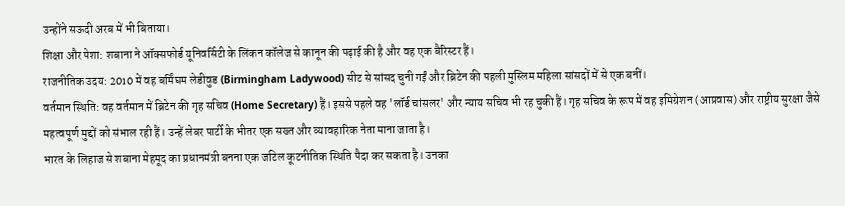उन्होंने सऊदी अरब में भी बिताया।
शिक्षा और पेशा: शबाना ने ऑक्सफोर्ड यूनिवर्सिटी के लिंकन कॉलेज से कानून की पढ़ाई की है और वह एक बैरिस्टर हैं।
राजनीतिक उदय: 2010 में वह बर्मिंघम लेडीवुड (Birmingham Ladywood) सीट से सांसद चुनी गईं और ब्रिटेन की पहली मुस्लिम महिला सांसदों में से एक बनीं।
वर्तमान स्थिति: वह वर्तमान में ब्रिटेन की गृह सचिव (Home Secretary) हैं। इससे पहले वह 'लॉर्ड चांसलर' और न्याय सचिव भी रह चुकी हैं। गृह सचिव के रूप में वह इमिग्रेशन (आप्रवास) और राष्ट्रीय सुरक्षा जैसे महत्वपूर्ण मुद्दों को संभाल रही हैं। उन्हें लेबर पार्टी के भीतर एक सख्त और व्यावहारिक नेता माना जाता है।
भारत के लिहाज से शबाना मेहमूद का प्रधानमंत्री बनना एक जटिल कूटनीतिक स्थिति पैदा कर सकता है। उनका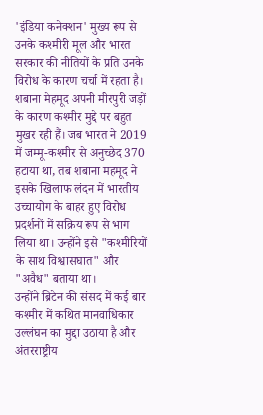'इंडिया कनेक्शन' मुख्य रूप से उनके कश्मीरी मूल और भारत सरकार की नीतियों के प्रति उनके विरोध के कारण चर्चा में रहता है।
शबाना मेहमूद अपनी मीरपुरी जड़ों के कारण कश्मीर मुद्दे पर बहुत मुखर रही हैं। जब भारत ने 2019 में जम्मू-कश्मीर से अनुच्छेद 370 हटाया था, तब शबाना महमूद ने इसके खिलाफ लंदन में भारतीय उच्चायोग के बाहर हुए विरोध प्रदर्शनों में सक्रिय रूप से भाग लिया था। उन्होंने इसे "कश्मीरियों के साथ विश्वासघात" और "अवैध" बताया था।
उन्होंने ब्रिटेन की संसद में कई बार कश्मीर में कथित मानवाधिकार उल्लंघन का मुद्दा उठाया है और अंतरराष्ट्रीय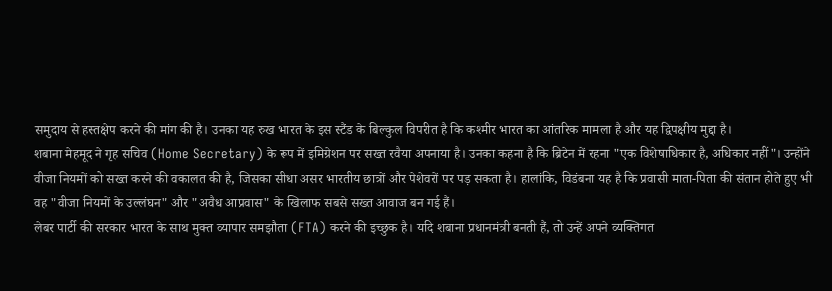समुदाय से हस्तक्षेप करने की मांग की है। उनका यह रुख भारत के इस स्टैंड के बिल्कुल विपरीत है कि कश्मीर भारत का आंतरिक मामला है और यह द्विपक्षीय मुद्दा है।
शबाना मेहमूद ने गृह सचिव (Home Secretary) के रूप में इमिग्रेशन पर सख्त रवैया अपनाया है। उनका कहना है कि ब्रिटेन में रहना "एक विशेषाधिकार है, अधिकार नहीं"। उन्होंने वीजा नियमों को सख्त करने की वकालत की है, जिसका सीधा असर भारतीय छात्रों और पेशेवरों पर पड़ सकता है। हालांकि, विडंबना यह है कि प्रवासी माता-पिता की संतान होते हुए भी वह "वीजा नियमों के उल्लंघन" और "अवैध आप्रवास" के खिलाफ सबसे सख्त आवाज बन गई हैं।
लेबर पार्टी की सरकार भारत के साथ मुक्त व्यापार समझौता (FTA) करने की इच्छुक है। यदि शबाना प्रधानमंत्री बनती हैं, तो उन्हें अपने व्यक्तिगत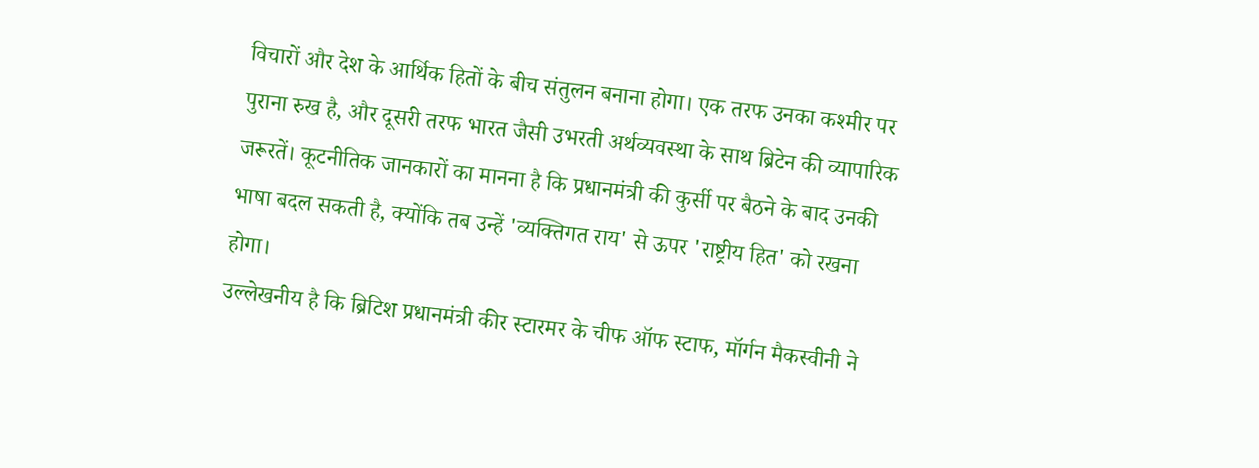विचारों और देश के आर्थिक हितों के बीच संतुलन बनाना होगा। एक तरफ उनका कश्मीर पर पुराना रुख है, और दूसरी तरफ भारत जैसी उभरती अर्थव्यवस्था के साथ ब्रिटेन की व्यापारिक जरूरतें। कूटनीतिक जानकारों का मानना है कि प्रधानमंत्री की कुर्सी पर बैठने के बाद उनकी भाषा बदल सकती है, क्योंकि तब उन्हें 'व्यक्तिगत राय' से ऊपर 'राष्ट्रीय हित' को रखना होगा।
उल्लेखनीय है कि ब्रिटिश प्रधानमंत्री कीर स्टारमर के चीफ ऑफ स्टाफ, मॉर्गन मैकस्वीनी ने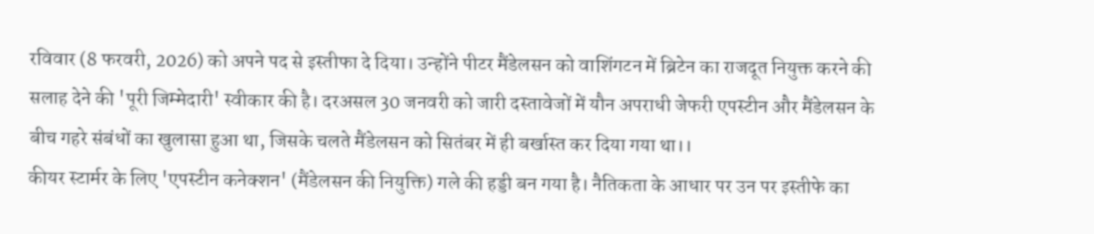रविवार (8 फरवरी, 2026) को अपने पद से इस्तीफा दे दिया। उन्होंने पीटर मैंडेलसन को वाशिंगटन में ब्रिटेन का राजदूत नियुक्त करने की सलाह देने की 'पूरी जिम्मेदारी' स्वीकार की है। दरअसल 30 जनवरी को जारी दस्तावेजों में यौन अपराधी जेफरी एपस्टीन और मैंडेलसन के बीच गहरे संबंधों का खुलासा हुआ था, जिसके चलते मैंडेलसन को सितंबर में ही बर्खास्त कर दिया गया था।।
कीयर स्टार्मर के लिए 'एपस्टीन कनेक्शन' (मैंडेलसन की नियुक्ति) गले की हड्डी बन गया है। नैतिकता के आधार पर उन पर इस्तीफे का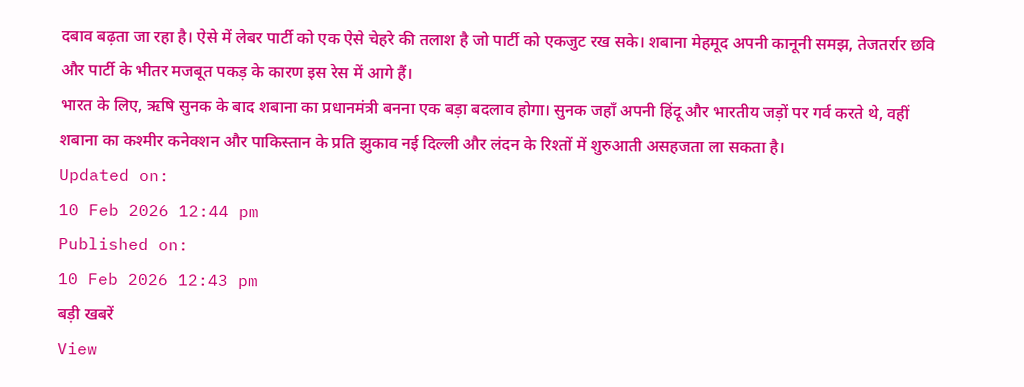दबाव बढ़ता जा रहा है। ऐसे में लेबर पार्टी को एक ऐसे चेहरे की तलाश है जो पार्टी को एकजुट रख सके। शबाना मेहमूद अपनी कानूनी समझ, तेजतर्रार छवि और पार्टी के भीतर मजबूत पकड़ के कारण इस रेस में आगे हैं।
भारत के लिए, ऋषि सुनक के बाद शबाना का प्रधानमंत्री बनना एक बड़ा बदलाव होगा। सुनक जहाँ अपनी हिंदू और भारतीय जड़ों पर गर्व करते थे, वहीं शबाना का कश्मीर कनेक्शन और पाकिस्तान के प्रति झुकाव नई दिल्ली और लंदन के रिश्तों में शुरुआती असहजता ला सकता है।
Updated on:
10 Feb 2026 12:44 pm
Published on:
10 Feb 2026 12:43 pm
बड़ी खबरें
View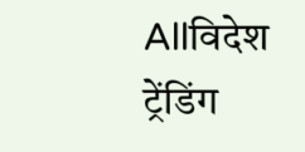Allविदेश
ट्रेंडिंग